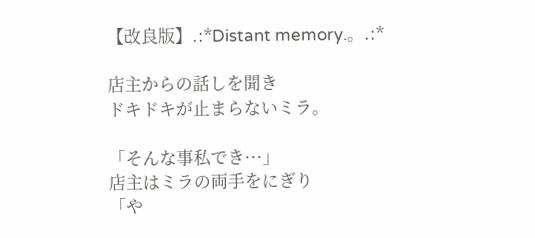【改良版】.:*Distant memory.。.:*

店主からの話しを聞き
ドキドキが止まらないミラ。

「そんな事私でき···」
店主はミラの両手をにぎり
「や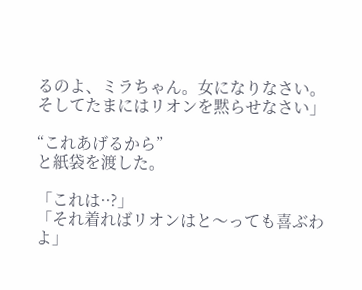るのよ、ミラちゃん。女になりなさい。そしてたまにはリオンを黙らせなさい」

“これあげるから”
と紙袋を渡した。

「これは··?」
「それ着ればリオンはと〜っても喜ぶわよ」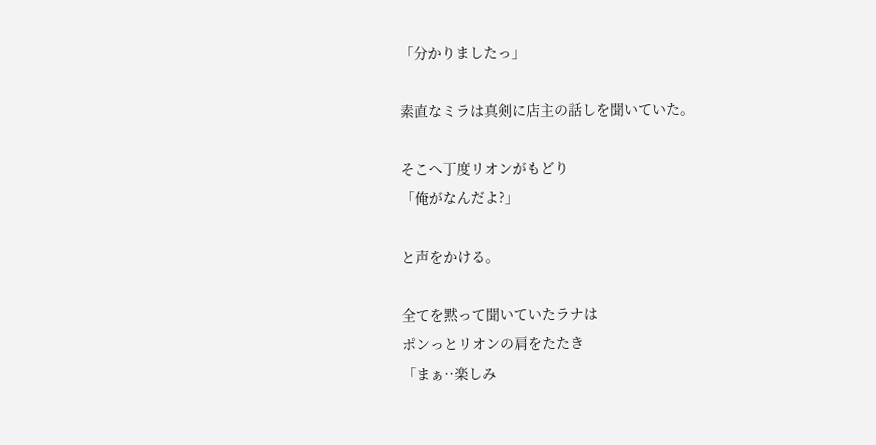「分かりましたっ」

素直なミラは真剣に店主の話しを聞いていた。

そこへ丁度リオンがもどり
「俺がなんだよ?」

と声をかける。

全てを黙って聞いていたラナは
ポンっとリオンの肩をたたき
「まぁ··楽しみ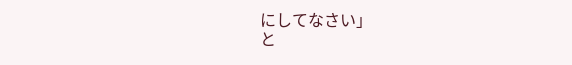にしてなさい」
と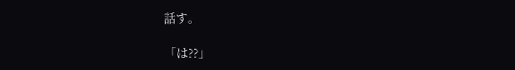話す。

「は??」